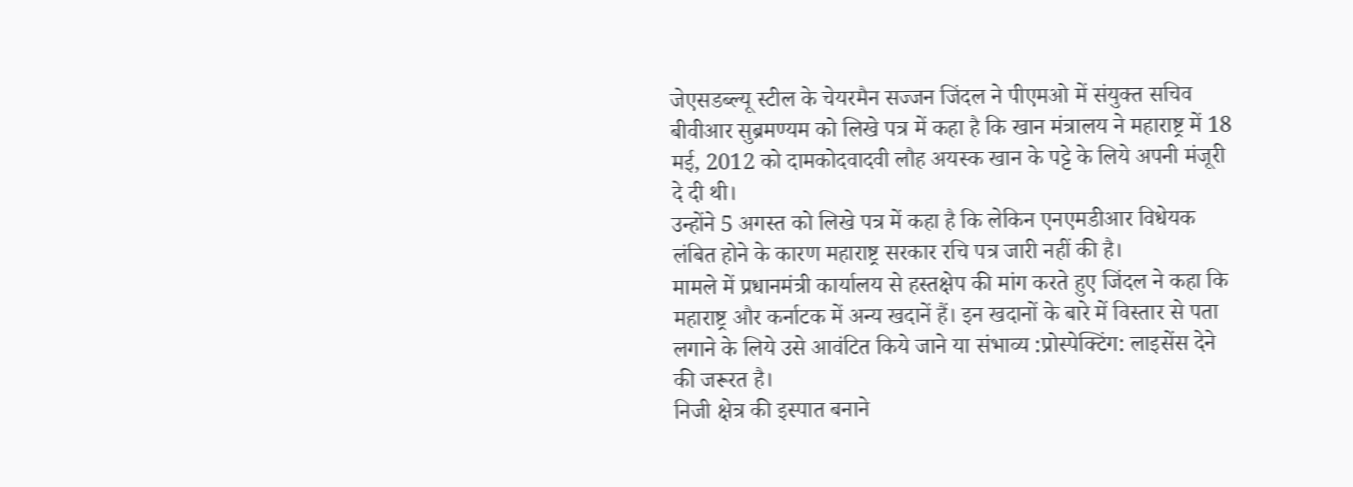जेएसडब्ल्यू स्टील के चेयरमैन सज्जन जिंदल ने पीएमओ में संयुक्त सचिव बीवीआर सुब्रमण्यम को लिखे पत्र में कहा है कि खान मंत्रालय ने महाराष्ट्र में 18 मई, 2012 को दामकोदवादवी लौह अयस्क खान के पट्टे के लिये अपनी मंजूरी दे दी थी।
उन्होंने 5 अगस्त को लिखे पत्र में कहा है कि लेकिन एनएमडीआर विधेयक लंबित होने के कारण महाराष्ट्र सरकार रचि पत्र जारी नहीं की है।
मामले में प्रधानमंत्री कार्यालय से हस्तक्षेप की मांग करते हुए जिंदल ने कहा कि महाराष्ट्र और कर्नाटक में अन्य खदानें हैं। इन खदानों के बारे में विस्तार से पता लगाने के लिये उसे आवंटित किये जाने या संभाव्य :प्रोस्पेक्टिंग: लाइसेंस देने की जरूरत है।
निजी क्षेत्र की इस्पात बनाने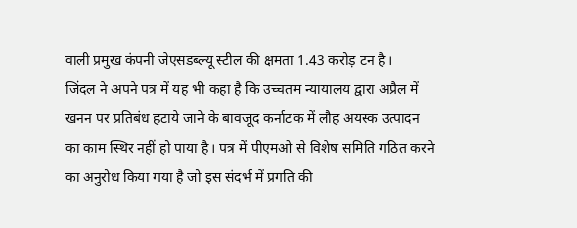वाली प्रमुख कंपनी जेएसडब्ल्यू स्टील की क्षमता 1.43 करोड़ टन है।
जिंदल ने अपने पत्र में यह भी कहा है कि उच्चतम न्यायालय द्वारा अप्रैल में खनन पर प्रतिबंध हटाये जाने के बावजूद कर्नाटक में लौह अयस्क उत्पादन का काम स्थिर नहीं हो पाया है। पत्र में पीएमओ से विशेष समिति गठित करने का अनुरोध किया गया है जो इस संदर्भ में प्रगति की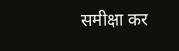समीक्षा कर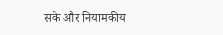सके और नियामकीय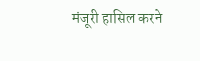मंजूरी हासिल करने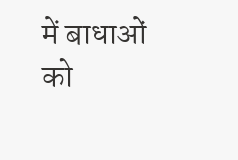में बाधाओं को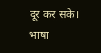दूर कर सके।
भाषा